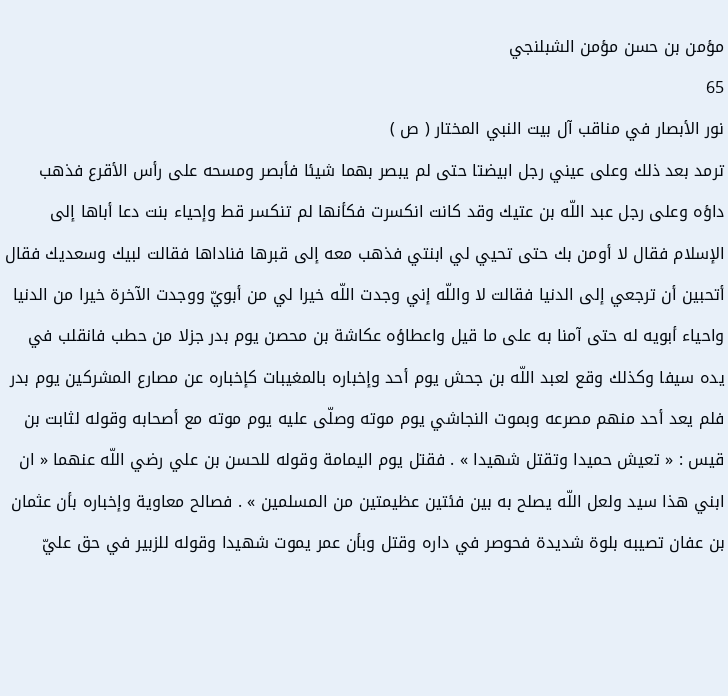مؤمن بن حسن مؤمن الشبلنجي
65
نور الأبصار في مناقب آل بيت النبي المختار ( ص )
ترمد بعد ذلك وعلى عيني رجل ابيضتا حتى لم يبصر بهما شيئا فأبصر ومسحه على رأس الأقرع فذهب داؤه وعلى رجل عبد اللّه بن عتيك وقد كانت انكسرت فكأنها لم تنكسر قط وإحياء بنت دعا أباها إلى الإسلام فقال لا أومن بك حتى تحيي لي ابنتي فذهب معه إلى قبرها فناداها فقالت لبيك وسعديك فقال أتحبين أن ترجعي إلى الدنيا فقالت لا واللّه إني وجدت اللّه خيرا لي من أبويّ ووجدت الآخرة خيرا من الدنيا واحياء أبويه له حتى آمنا به على ما قيل واعطاؤه عكاشة بن محصن يوم بدر جزلا من حطب فانقلب في يده سيفا وكذلك وقع لعبد اللّه بن جحش يوم أحد وإخباره بالمغيبات كإخباره عن مصارع المشركين يوم بدر فلم يعد أحد منهم مصرعه وبموت النجاشي يوم موته وصلّى عليه يوم موته مع أصحابه وقوله لثابت بن قيس : « تعيش حميدا وتقتل شهيدا » . فقتل يوم اليمامة وقوله للحسن بن علي رضي اللّه عنهما « ان ابني هذا سيد ولعل اللّه يصلح به بين فئتين عظيمتين من المسلمين » . فصالح معاوية وإخباره بأن عثمان بن عفان تصيبه بلوة شديدة فحوصر في داره وقتل وبأن عمر يموت شهيدا وقوله للزبير في حق عليّ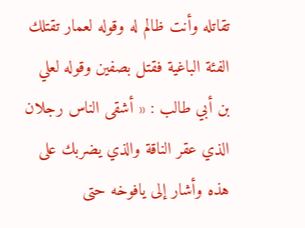تقاتله وأنت ظالم له وقوله لعمار تقتلك الفئة الباغية فقتل بصفين وقوله لعلي بن أبي طالب : « أشقى الناس رجلان الذي عقر الناقة والذي يضربك على هذه وأشار إلى يافوخه حتى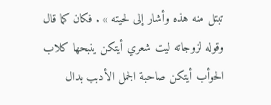تبتل منه هذه وأشار إلى لحيته » . فكان كما قال وقوله لزوجاته ليت شعري أيتكن ينبحها كلاب الحوأب أيتكن صاحبة الجمل الأدبب بدال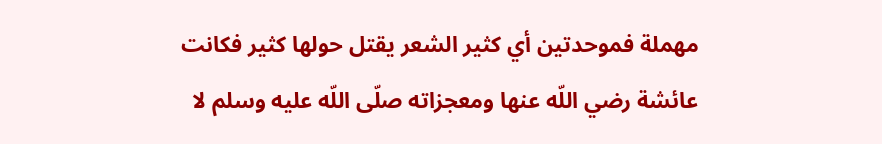مهملة فموحدتين أي كثير الشعر يقتل حولها كثير فكانت عائشة رضي اللّه عنها ومعجزاته صلّى اللّه عليه وسلم لا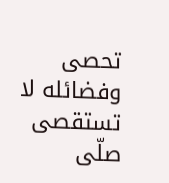تحصى وفضائله لا تستقصى صلّى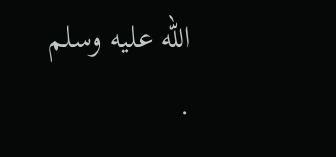اللّه عليه وسلم .